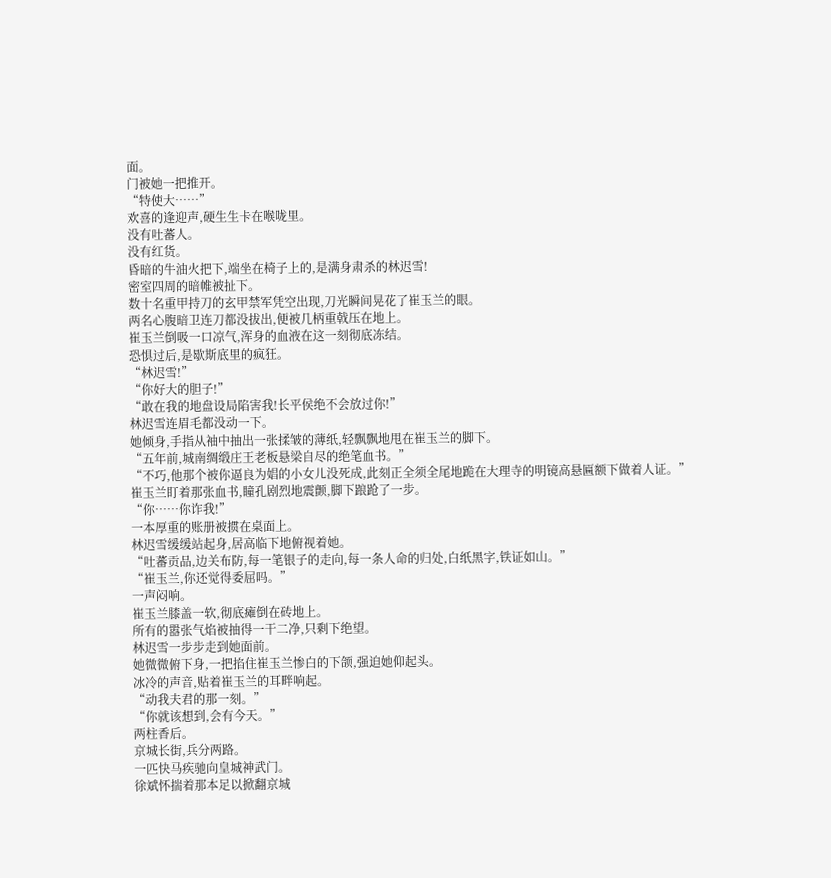面。
门被她一把推开。
“特使大……”
欢喜的逢迎声,硬生生卡在喉咙里。
没有吐蕃人。
没有红货。
昏暗的牛油火把下,端坐在椅子上的,是满身肃杀的林迟雪!
密室四周的暗帷被扯下。
数十名重甲持刀的玄甲禁军凭空出现,刀光瞬间晃花了崔玉兰的眼。
两名心腹暗卫连刀都没拔出,便被几柄重戟压在地上。
崔玉兰倒吸一口凉气,浑身的血液在这一刻彻底冻结。
恐惧过后,是歇斯底里的疯狂。
“林迟雪!”
“你好大的胆子!”
“敢在我的地盘设局陷害我!长平侯绝不会放过你!”
林迟雪连眉毛都没动一下。
她倾身,手指从袖中抽出一张揉皱的薄纸,轻飘飘地甩在崔玉兰的脚下。
“五年前,城南绸缎庄王老板悬梁自尽的绝笔血书。”
“不巧,他那个被你逼良为娼的小女儿没死成,此刻正全须全尾地跪在大理寺的明镜高悬匾额下做着人证。”
崔玉兰盯着那张血书,瞳孔剧烈地震颤,脚下踉跄了一步。
“你……你诈我!”
一本厚重的账册被掼在桌面上。
林迟雪缓缓站起身,居高临下地俯视着她。
“吐蕃贡品,边关布防,每一笔银子的走向,每一条人命的归处,白纸黑字,铁证如山。”
“崔玉兰,你还觉得委屈吗。”
一声闷响。
崔玉兰膝盖一软,彻底瘫倒在砖地上。
所有的嚣张气焰被抽得一干二净,只剩下绝望。
林迟雪一步步走到她面前。
她微微俯下身,一把掐住崔玉兰惨白的下颌,强迫她仰起头。
冰冷的声音,贴着崔玉兰的耳畔响起。
“动我夫君的那一刻。”
“你就该想到,会有今天。”
两柱香后。
京城长街,兵分两路。
一匹快马疾驰向皇城神武门。
徐斌怀揣着那本足以掀翻京城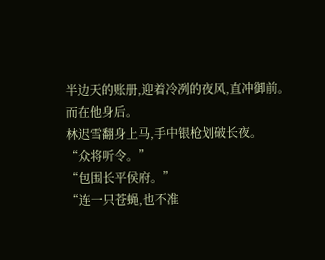半边天的账册,迎着冷冽的夜风,直冲御前。
而在他身后。
林迟雪翻身上马,手中银枪划破长夜。
“众将听令。”
“包围长平侯府。”
“连一只苍蝇,也不准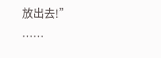放出去!”
……